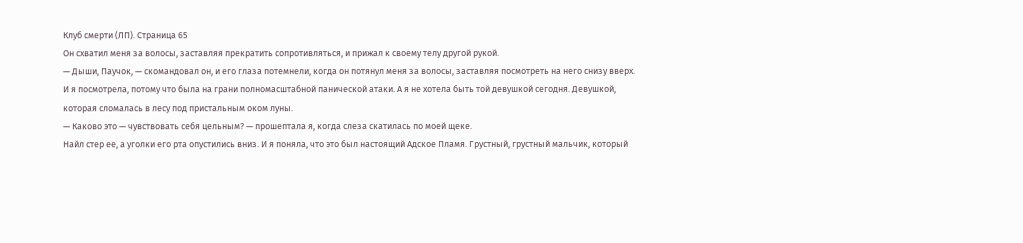Клуб смерти (ЛП). Страница 65
Он схватил меня за волосы, заставляя прекратить сопротивляться, и прижал к своему телу другой рукой.
— Дыши, Паучок, — скомандовал он, и его глаза потемнели, когда он потянул меня за волосы, заставляя посмотреть на него снизу вверх. И я посмотрела, потому что была на грани полномасштабной панической атаки. А я не хотела быть той девушкой сегодня. Девушкой, которая сломалась в лесу под пристальным оком луны.
— Каково это — чувствовать себя цельным? — прошептала я, когда слеза скатилась по моей щеке.
Найл стер ее, а уголки его рта опустились вниз. И я поняла, что это был настоящий Адское Пламя. Грустный, грустный мальчик, который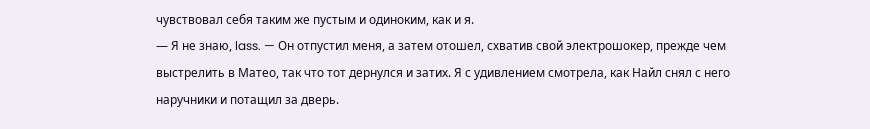чувствовал себя таким же пустым и одиноким, как и я.
— Я не знаю, lass. — Он отпустил меня, а затем отошел, схватив свой электрошокер, прежде чем выстрелить в Матео, так что тот дернулся и затих. Я с удивлением смотрела, как Найл снял с него наручники и потащил за дверь.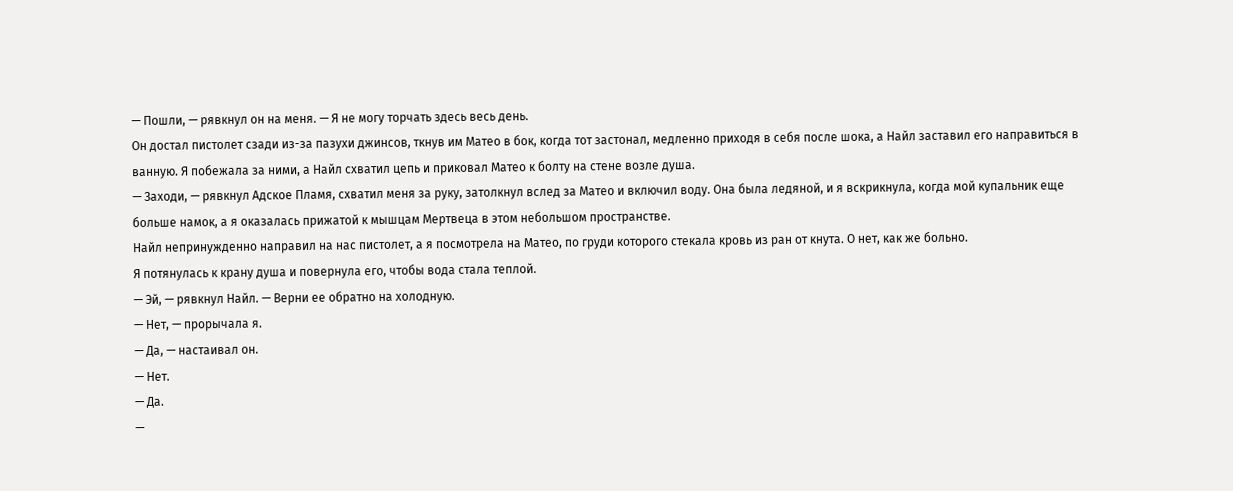— Пошли, — рявкнул он на меня. — Я не могу торчать здесь весь день.
Он достал пистолет сзади из-за пазухи джинсов, ткнув им Матео в бок, когда тот застонал, медленно приходя в себя после шока, а Найл заставил его направиться в ванную. Я побежала за ними, а Найл схватил цепь и приковал Матео к болту на стене возле душа.
— Заходи, — рявкнул Адское Пламя, схватил меня за руку, затолкнул вслед за Матео и включил воду. Она была ледяной, и я вскрикнула, когда мой купальник еще больше намок, а я оказалась прижатой к мышцам Мертвеца в этом небольшом пространстве.
Найл непринужденно направил на нас пистолет, а я посмотрела на Матео, по груди которого стекала кровь из ран от кнута. О нет, как же больно.
Я потянулась к крану душа и повернула его, чтобы вода стала теплой.
— Эй, — рявкнул Найл. — Верни ее обратно на холодную.
— Нет, — прорычала я.
— Да, — настаивал он.
— Нет.
— Да.
—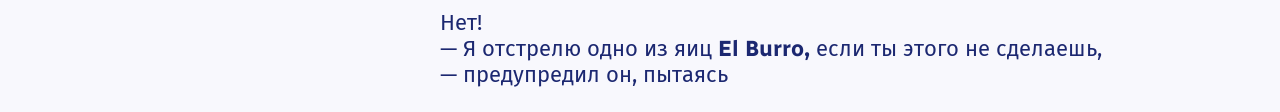Нет!
— Я отстрелю одно из яиц El Burro, если ты этого не сделаешь, — предупредил он, пытаясь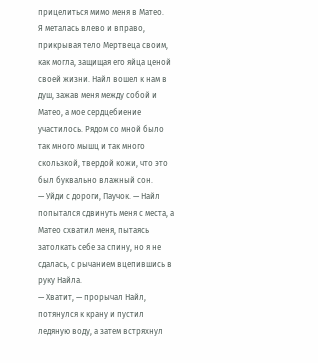прицелиться мимо меня в Матео.
Я металась влево и вправо, прикрывая тело Мертвеца своим, как могла, защищая его яйца ценой своей жизни. Найл вошел к нам в душ, зажав меня между собой и Матео, а мое сердцебиение участилось. Рядом со мной было так много мышц и так много скользкой, твердой кожи, что это был буквально влажный сон.
— Уйди с дороги, Паучок. — Найл попытался сдвинуть меня с места, а Матео схватил меня, пытаясь затолкать себе за спину, но я не сдалась, с рычанием вцепившись в руку Найла.
— Хватит, — прорычал Найл, потянулся к крану и пустил ледяную воду, а затем встряхнул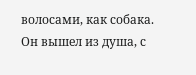волосами, как собака. Он вышел из душа, с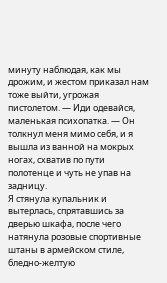минуту наблюдая, как мы дрожим, и жестом приказал нам тоже выйти, угрожая пистолетом. — Иди одевайся, маленькая психопатка. — Он толкнул меня мимо себя, и я вышла из ванной на мокрых ногах, схватив по пути полотенце и чуть не упав на задницу.
Я стянула купальник и вытерлась, спрятавшись за дверью шкафа, после чего натянула розовые спортивные штаны в армейском стиле, бледно-желтую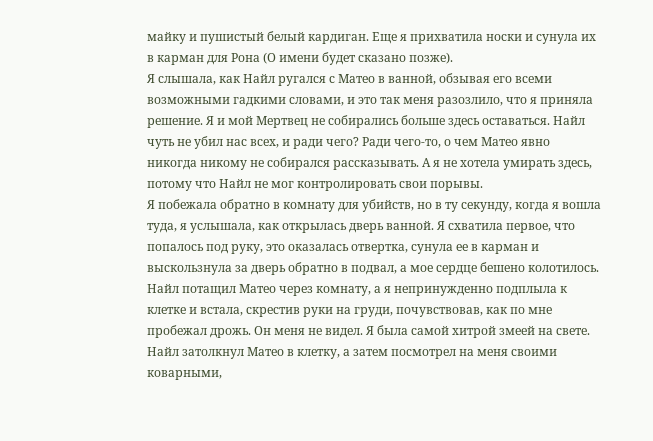майку и пушистый белый кардиган. Еще я прихватила носки и сунула их в карман для Рона (О имени будет сказано позже).
Я слышала, как Найл ругался с Матео в ванной, обзывая его всеми возможными гадкими словами, и это так меня разозлило, что я приняла решение. Я и мой Мертвец не собирались больше здесь оставаться. Найл чуть не убил нас всех, и ради чего? Ради чего-то, о чем Матео явно никогда никому не собирался рассказывать. А я не хотела умирать здесь, потому что Найл не мог контролировать свои порывы.
Я побежала обратно в комнату для убийств, но в ту секунду, когда я вошла туда, я услышала, как открылась дверь ванной. Я схватила первое, что попалось под руку, это оказалась отвертка, сунула ее в карман и выскользнула за дверь обратно в подвал, а мое сердце бешено колотилось.
Найл потащил Матео через комнату, а я непринужденно подплыла к клетке и встала, скрестив руки на груди, почувствовав, как по мне пробежал дрожь. Он меня не видел. Я была самой хитрой змеей на свете.
Найл затолкнул Матео в клетку, а затем посмотрел на меня своими коварными,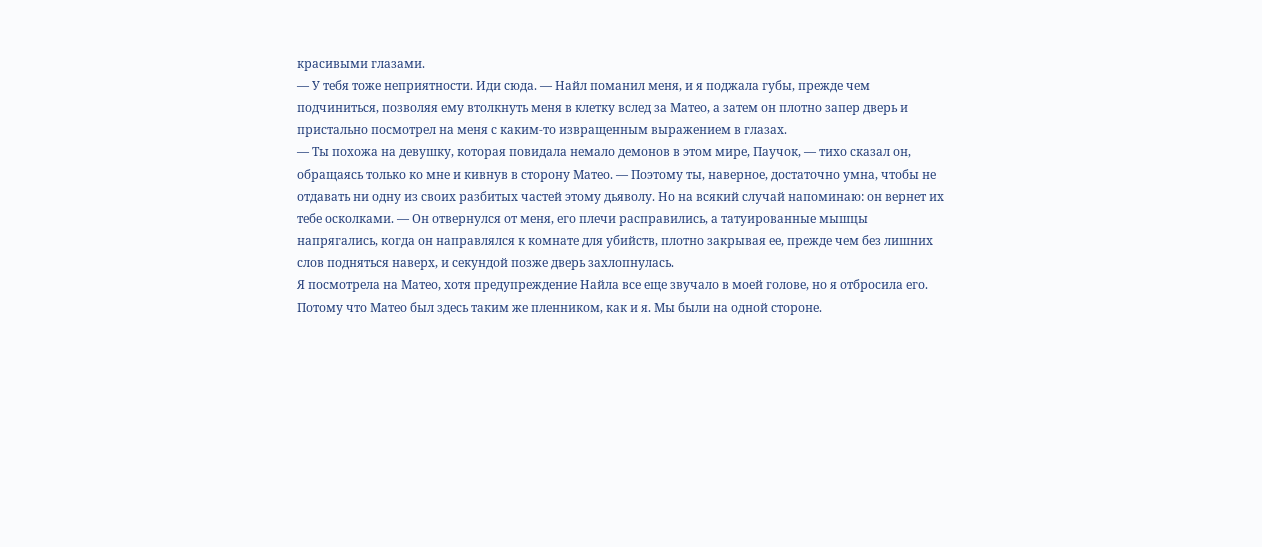красивыми глазами.
— У тебя тоже неприятности. Иди сюда. — Найл поманил меня, и я поджала губы, прежде чем подчиниться, позволяя ему втолкнуть меня в клетку вслед за Матео, а затем он плотно запер дверь и пристально посмотрел на меня с каким-то извращенным выражением в глазах.
— Ты похожа на девушку, которая повидала немало демонов в этом мире, Паучок, — тихо сказал он, обращаясь только ко мне и кивнув в сторону Матео. — Поэтому ты, наверное, достаточно умна, чтобы не отдавать ни одну из своих разбитых частей этому дьяволу. Но на всякий случай напоминаю: он вернет их тебе осколками. — Он отвернулся от меня, его плечи расправились, а татуированные мышцы напрягались, когда он направлялся к комнате для убийств, плотно закрывая ее, прежде чем без лишних слов подняться наверх, и секундой позже дверь захлопнулась.
Я посмотрела на Матео, хотя предупреждение Найла все еще звучало в моей голове, но я отбросила его. Потому что Матео был здесь таким же пленником, как и я. Мы были на одной стороне.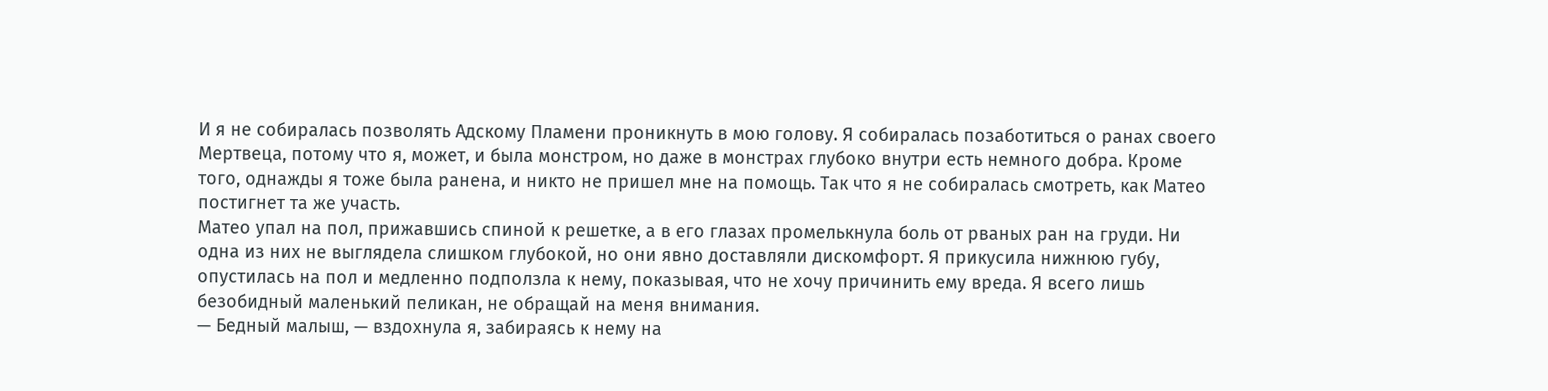И я не собиралась позволять Адскому Пламени проникнуть в мою голову. Я собиралась позаботиться о ранах своего Мертвеца, потому что я, может, и была монстром, но даже в монстрах глубоко внутри есть немного добра. Кроме того, однажды я тоже была ранена, и никто не пришел мне на помощь. Так что я не собиралась смотреть, как Матео постигнет та же участь.
Матео упал на пол, прижавшись спиной к решетке, а в его глазах промелькнула боль от рваных ран на груди. Ни одна из них не выглядела слишком глубокой, но они явно доставляли дискомфорт. Я прикусила нижнюю губу, опустилась на пол и медленно подползла к нему, показывая, что не хочу причинить ему вреда. Я всего лишь безобидный маленький пеликан, не обращай на меня внимания.
— Бедный малыш, — вздохнула я, забираясь к нему на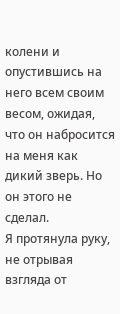колени и опустившись на него всем своим весом, ожидая, что он набросится на меня как дикий зверь. Но он этого не сделал.
Я протянула руку, не отрывая взгляда от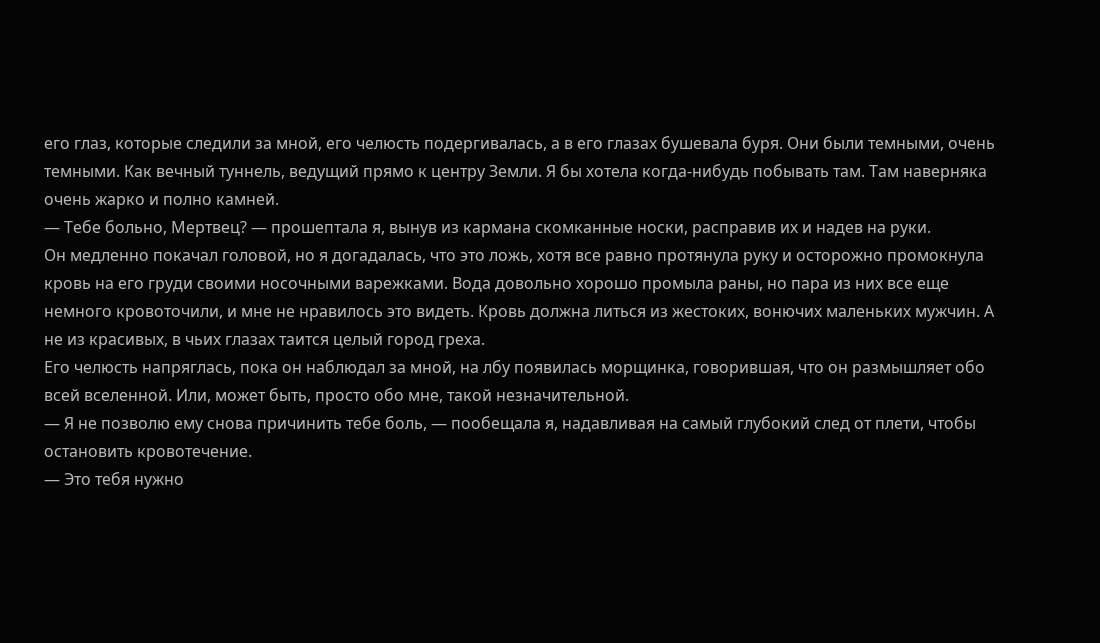его глаз, которые следили за мной, его челюсть подергивалась, а в его глазах бушевала буря. Они были темными, очень темными. Как вечный туннель, ведущий прямо к центру Земли. Я бы хотела когда-нибудь побывать там. Там наверняка очень жарко и полно камней.
— Тебе больно, Мертвец? — прошептала я, вынув из кармана скомканные носки, расправив их и надев на руки.
Он медленно покачал головой, но я догадалась, что это ложь, хотя все равно протянула руку и осторожно промокнула кровь на его груди своими носочными варежками. Вода довольно хорошо промыла раны, но пара из них все еще немного кровоточили, и мне не нравилось это видеть. Кровь должна литься из жестоких, вонючих маленьких мужчин. А не из красивых, в чьих глазах таится целый город греха.
Его челюсть напряглась, пока он наблюдал за мной, на лбу появилась морщинка, говорившая, что он размышляет обо всей вселенной. Или, может быть, просто обо мне, такой незначительной.
— Я не позволю ему снова причинить тебе боль, — пообещала я, надавливая на самый глубокий след от плети, чтобы остановить кровотечение.
— Это тебя нужно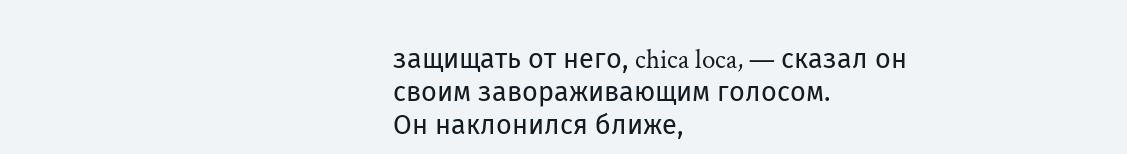защищать от него, chica loca, — сказал он своим завораживающим голосом.
Он наклонился ближе,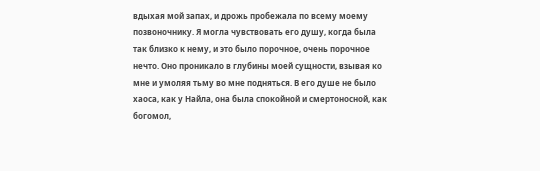вдыхая мой запах, и дрожь пробежала по всему моему позвоночнику. Я могла чувствовать его душу, когда была так близко к нему, и это было порочное, очень порочное нечто. Оно проникало в глубины моей сущности, взывая ко мне и умоляя тьму во мне подняться. В его душе не было хаоса, как у Найла, она была спокойной и смертоносной, как богомол,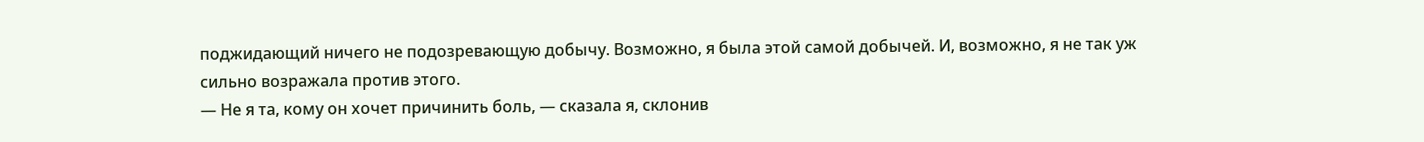поджидающий ничего не подозревающую добычу. Возможно, я была этой самой добычей. И, возможно, я не так уж сильно возражала против этого.
— Не я та, кому он хочет причинить боль, — сказала я, склонив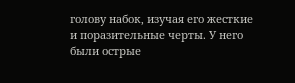голову набок, изучая его жесткие и поразительные черты. У него были острые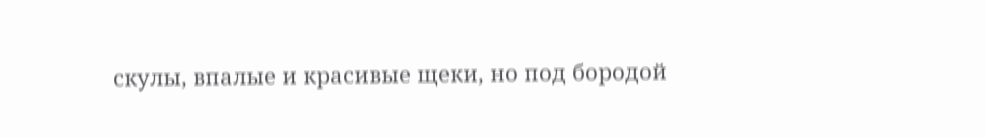скулы, впалые и красивые щеки, но под бородой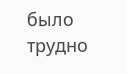было трудно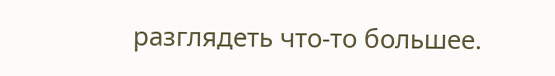разглядеть что-то большее.